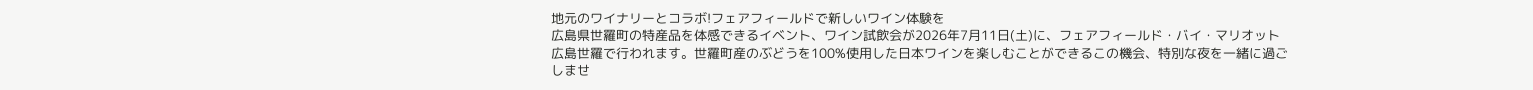地元のワイナリーとコラボ!フェアフィールドで新しいワイン体験を
広島県世羅町の特産品を体感できるイベント、ワイン試飲会が2026年7月11日(土)に、フェアフィールド・バイ・マリオット広島世羅で行われます。世羅町産のぶどうを100%使用した日本ワインを楽しむことができるこの機会、特別な夜を一緒に過ごしませ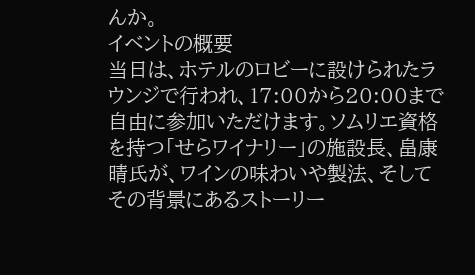んか。
イベントの概要
当日は、ホテルのロビーに設けられたラウンジで行われ、17:00から20:00まで自由に参加いただけます。ソムリエ資格を持つ「せらワイナリー」の施設長、畠康晴氏が、ワインの味わいや製法、そしてその背景にあるストーリー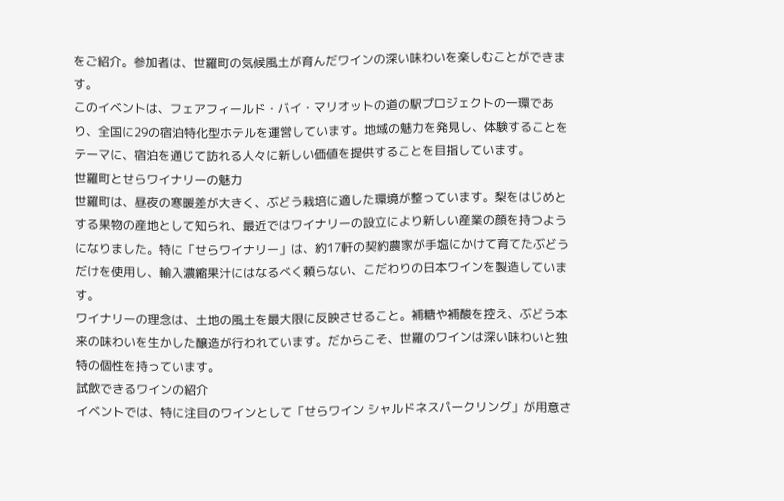をご紹介。参加者は、世羅町の気候風土が育んだワインの深い味わいを楽しむことができます。
このイベントは、フェアフィールド・バイ・マリオットの道の駅プロジェクトの一環であり、全国に29の宿泊特化型ホテルを運営しています。地域の魅力を発見し、体験することをテーマに、宿泊を通じて訪れる人々に新しい価値を提供することを目指しています。
世羅町とせらワイナリーの魅力
世羅町は、昼夜の寒暖差が大きく、ぶどう栽培に適した環境が整っています。梨をはじめとする果物の産地として知られ、最近ではワイナリーの設立により新しい産業の顔を持つようになりました。特に「せらワイナリー」は、約17軒の契約農家が手塩にかけて育てたぶどうだけを使用し、輸入濃縮果汁にはなるべく頼らない、こだわりの日本ワインを製造しています。
ワイナリーの理念は、土地の風土を最大限に反映させること。補糖や補酸を控え、ぶどう本来の味わいを生かした醸造が行われています。だからこそ、世羅のワインは深い味わいと独特の個性を持っています。
試飲できるワインの紹介
イベントでは、特に注目のワインとして「せらワイン シャルドネスパークリング」が用意さ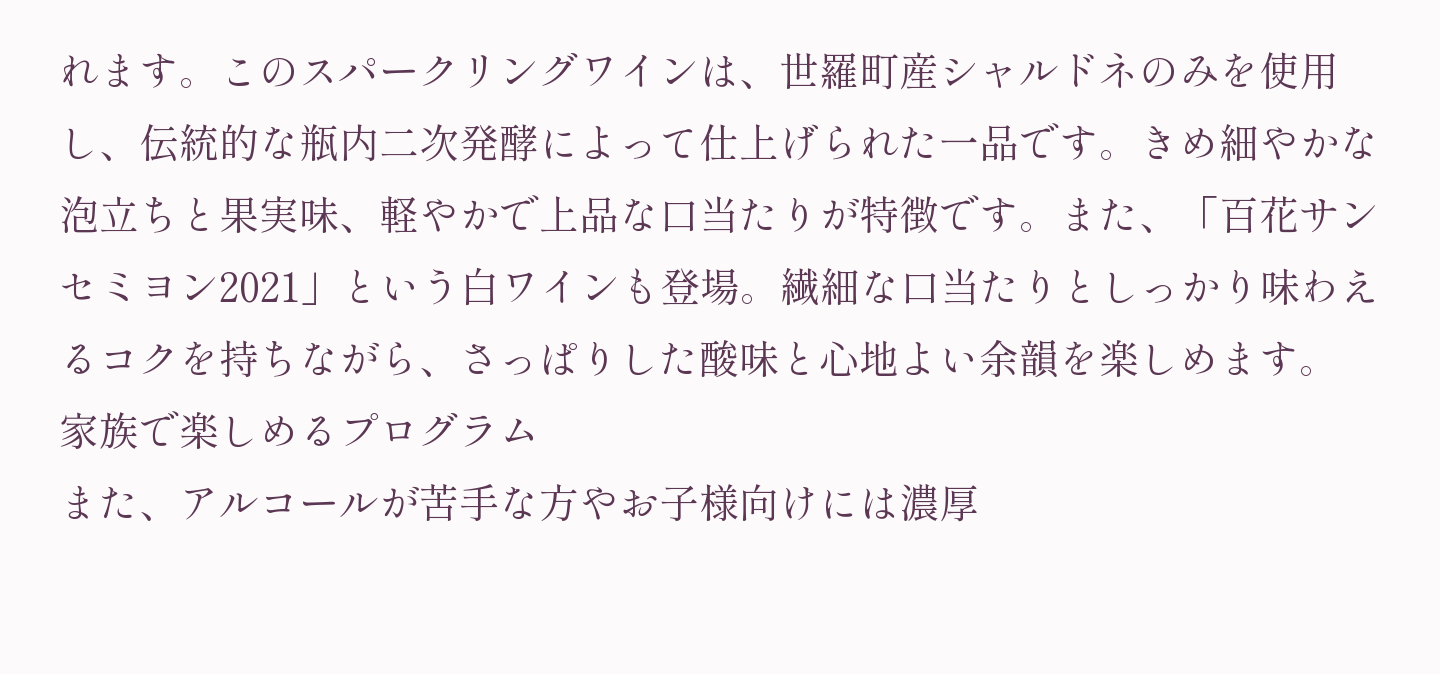れます。このスパークリングワインは、世羅町産シャルドネのみを使用し、伝統的な瓶内二次発酵によって仕上げられた一品です。きめ細やかな泡立ちと果実味、軽やかで上品な口当たりが特徴です。また、「百花サンセミヨン2021」という白ワインも登場。繊細な口当たりとしっかり味わえるコクを持ちながら、さっぱりした酸味と心地よい余韻を楽しめます。
家族で楽しめるプログラム
また、アルコールが苦手な方やお子様向けには濃厚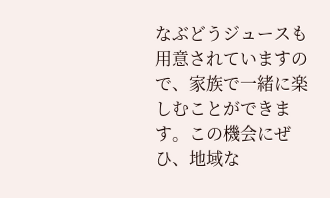なぶどうジュースも用意されていますので、家族で一緒に楽しむことができます。この機会にぜひ、地域な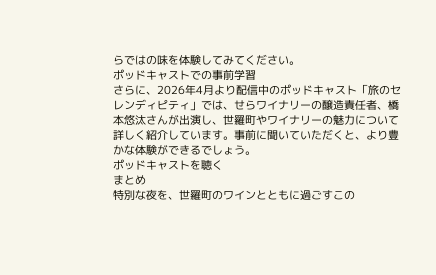らではの味を体験してみてください。
ポッドキャストでの事前学習
さらに、2026年4月より配信中のポッドキャスト「旅のセレンディピティ」では、せらワイナリーの醸造責任者、橋本悠汰さんが出演し、世羅町やワイナリーの魅力について詳しく紹介しています。事前に聞いていただくと、より豊かな体験ができるでしょう。
ポッドキャストを聴く
まとめ
特別な夜を、世羅町のワインとともに過ごすこの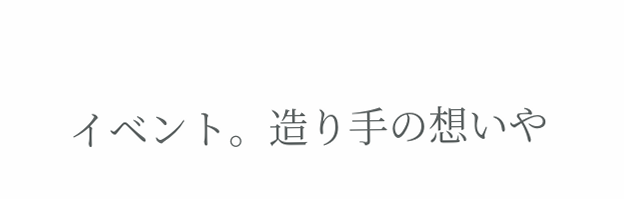イベント。造り手の想いや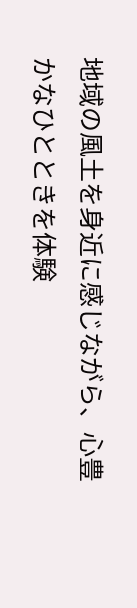地域の風土を身近に感じながら、心豊かなひとときを体験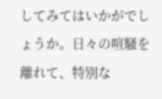してみてはいかがでしょうか。日々の喧騒を離れて、特別な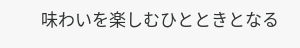味わいを楽しむひとときとなる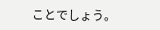ことでしょう。